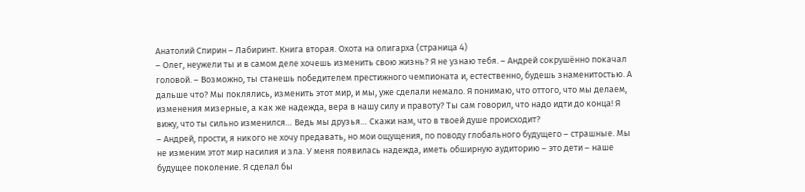Анатолий Спирин – Лабиринт. Книга вторая. Охота на олигарха (страница 4)
– Олег, неужели ты и в самом деле хочешь изменить свою жизнь? Я не узнаю тебя. – Андрей сокрушённо покачал головой. – Возможно, ты станешь победителем престижного чемпионата и, естественно, будешь знаменитостью. А дальше что? Мы поклялись, изменить этот мир, и мы, уже сделали немало. Я понимаю, что оттого, что мы делаем, изменения мизерные, а как же надежда, вера в нашу силу и правоту? Ты сам говорил, что надо идти до конца! Я вижу, что ты сильно изменился… Ведь мы друзья… Скажи нам, что в твоей душе происходит?
– Андрей, прости, я никого не хочу предавать, но мои ощущения, по поводу глобального будущего – страшные. Мы не изменим этот мир насилия и зла. У меня появилась надежда, иметь обширную аудиторию – это дети – наше будущее поколение. Я сделал бы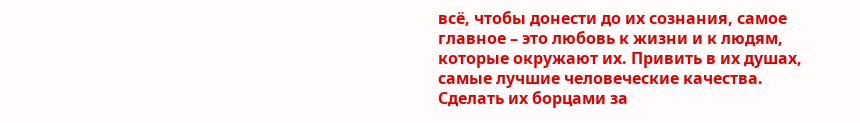всё, чтобы донести до их сознания, самое главное – это любовь к жизни и к людям, которые окружают их. Привить в их душах, самые лучшие человеческие качества. Сделать их борцами за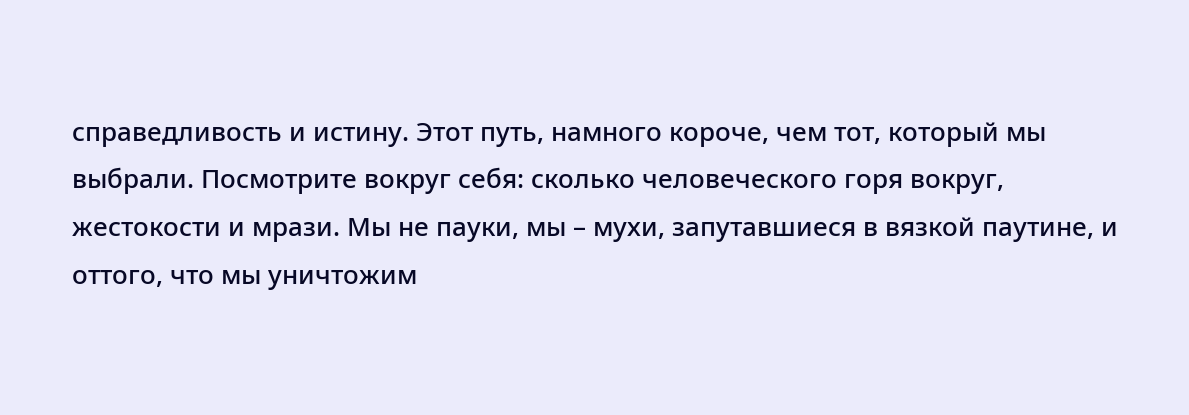справедливость и истину. Этот путь, намного короче, чем тот, который мы выбрали. Посмотрите вокруг себя: сколько человеческого горя вокруг, жестокости и мрази. Мы не пауки, мы – мухи, запутавшиеся в вязкой паутине, и оттого, что мы уничтожим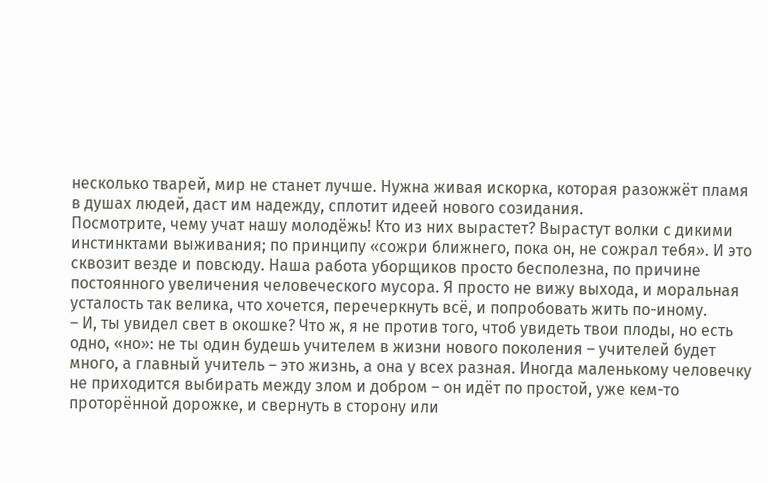несколько тварей, мир не станет лучше. Нужна живая искорка, которая разожжёт пламя в душах людей, даст им надежду, сплотит идеей нового созидания.
Посмотрите, чему учат нашу молодёжь! Кто из них вырастет? Вырастут волки с дикими инстинктами выживания; по принципу «сожри ближнего, пока он, не сожрал тебя». И это сквозит везде и повсюду. Наша работа уборщиков просто бесполезна, по причине постоянного увеличения человеческого мусора. Я просто не вижу выхода, и моральная усталость так велика, что хочется, перечеркнуть всё, и попробовать жить по-иному.
– И, ты увидел свет в окошке? Что ж, я не против того, чтоб увидеть твои плоды, но есть одно, «но»: не ты один будешь учителем в жизни нового поколения – учителей будет много, а главный учитель – это жизнь, а она у всех разная. Иногда маленькому человечку не приходится выбирать между злом и добром – он идёт по простой, уже кем-то проторённой дорожке, и свернуть в сторону или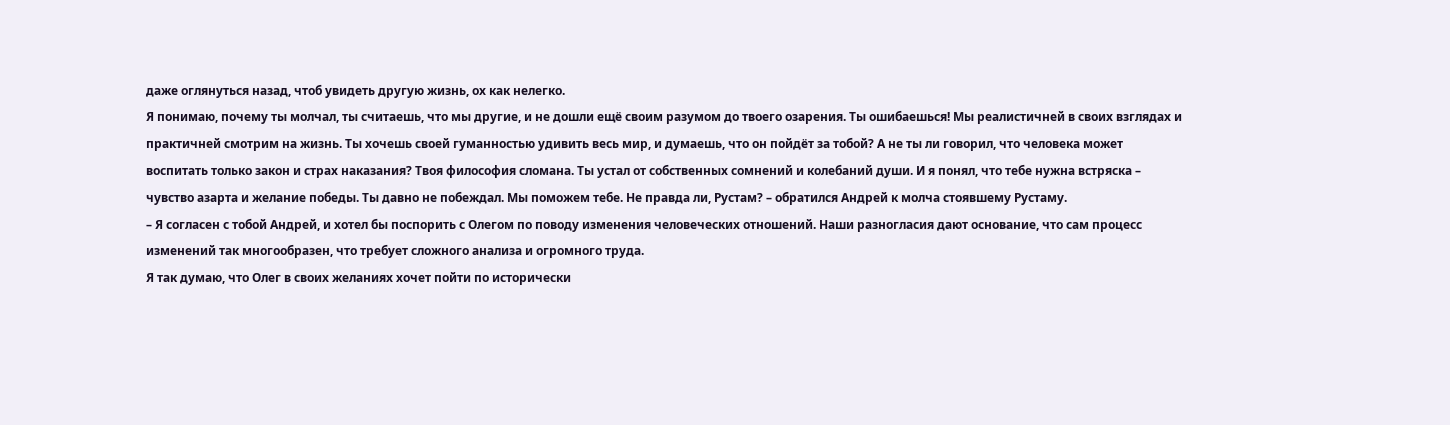даже оглянуться назад, чтоб увидеть другую жизнь, ох как нелегко.
Я понимаю, почему ты молчал, ты считаешь, что мы другие, и не дошли ещё своим разумом до твоего озарения. Ты ошибаешься! Мы реалистичней в своих взглядах и практичней смотрим на жизнь. Ты хочешь своей гуманностью удивить весь мир, и думаешь, что он пойдёт за тобой? А не ты ли говорил, что человека может воспитать только закон и страх наказания? Твоя философия сломана. Ты устал от собственных сомнений и колебаний души. И я понял, что тебе нужна встряска – чувство азарта и желание победы. Ты давно не побеждал. Мы поможем тебе. Не правда ли, Рустам? – обратился Андрей к молча стоявшему Рустаму.
– Я согласен с тобой Андрей, и хотел бы поспорить с Олегом по поводу изменения человеческих отношений. Наши разногласия дают основание, что сам процесс изменений так многообразен, что требует сложного анализа и огромного труда.
Я так думаю, что Олег в своих желаниях хочет пойти по исторически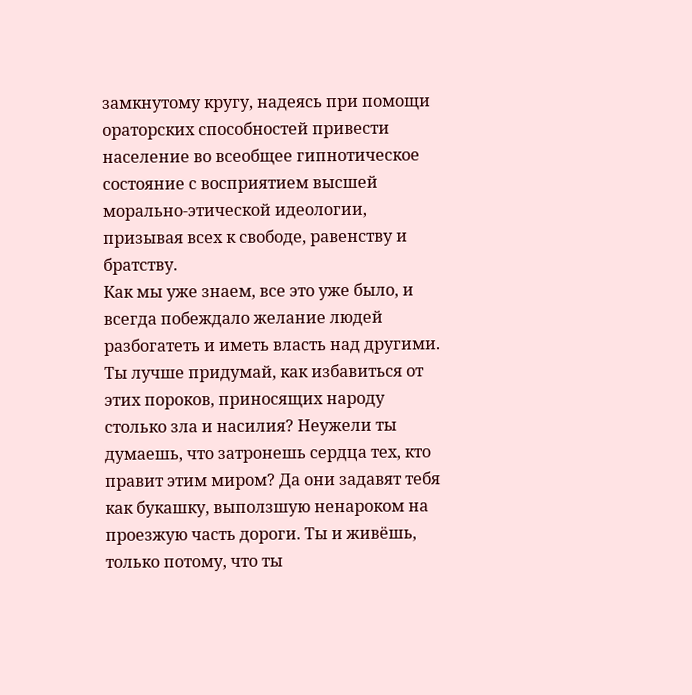замкнутому кругу, надеясь при помощи ораторских способностей привести население во всеобщее гипнотическое состояние с восприятием высшей морально-этической идеологии, призывая всех к свободе, равенству и братству.
Как мы уже знаем, все это уже было, и всегда побеждало желание людей разбогатеть и иметь власть над другими. Ты лучше придумай, как избавиться от этих пороков, приносящих народу столько зла и насилия? Неужели ты думаешь, что затронешь сердца тех, кто правит этим миром? Да они задавят тебя как букашку, выползшую ненароком на проезжую часть дороги. Ты и живёшь, только потому, что ты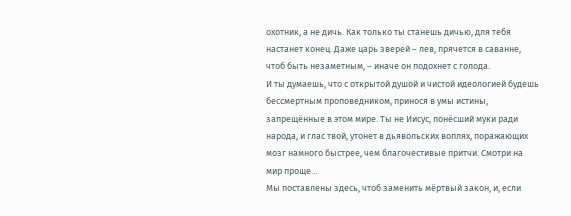охотник, а не дичь. Как только ты станешь дичью, для тебя настанет конец. Даже царь зверей – лев, прячется в саванне, чтоб быть незаметным, – иначе он подохнет с голода.
И ты думаешь, что с открытой душой и чистой идеологией будешь бессмертным проповедником, принося в умы истины, запрещённые в этом мире. Ты не Иисус, понёсший муки ради народа, и глас твой, утонет в дьявольских воплях, поражающих мозг намного быстрее, чем благочестивые притчи. Смотри на мир проще…
Мы поставлены здесь, чтоб заменить мёртвый закон, и, если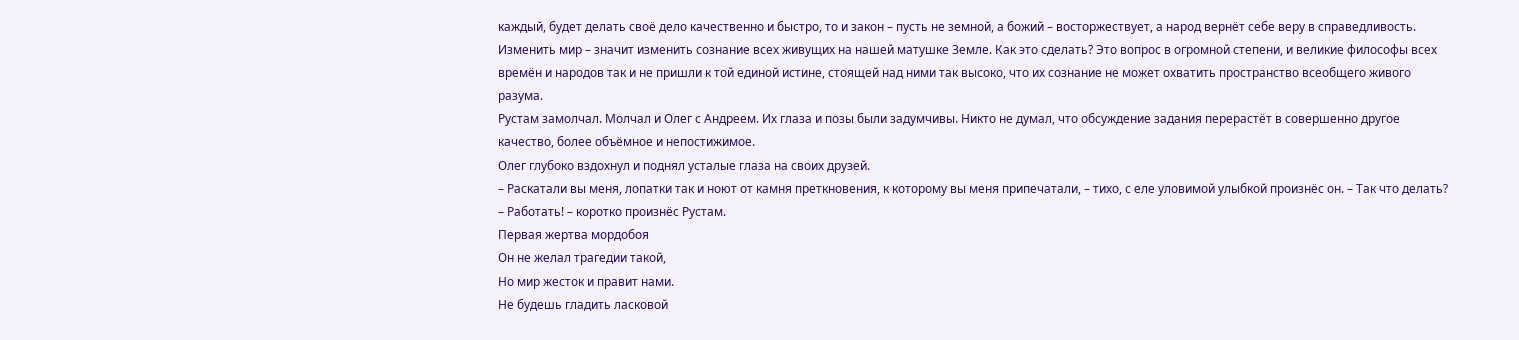каждый, будет делать своё дело качественно и быстро, то и закон – пусть не земной, а божий – восторжествует, а народ вернёт себе веру в справедливость. Изменить мир – значит изменить сознание всех живущих на нашей матушке Земле. Как это сделать? Это вопрос в огромной степени, и великие философы всех времён и народов так и не пришли к той единой истине, стоящей над ними так высоко, что их сознание не может охватить пространство всеобщего живого разума.
Рустам замолчал. Молчал и Олег с Андреем. Их глаза и позы были задумчивы. Никто не думал, что обсуждение задания перерастёт в совершенно другое качество, более объёмное и непостижимое.
Олег глубоко вздохнул и поднял усталые глаза на своих друзей.
– Раскатали вы меня, лопатки так и ноют от камня преткновения, к которому вы меня припечатали, – тихо, с еле уловимой улыбкой произнёс он. – Так что делать?
– Работать! – коротко произнёс Рустам.
Первая жертва мордобоя
Он не желал трагедии такой,
Но мир жесток и правит нами.
Не будешь гладить ласковой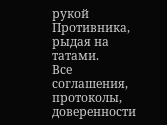рукой
Противника, рыдая на татами.
Все соглашения, протоколы, доверенности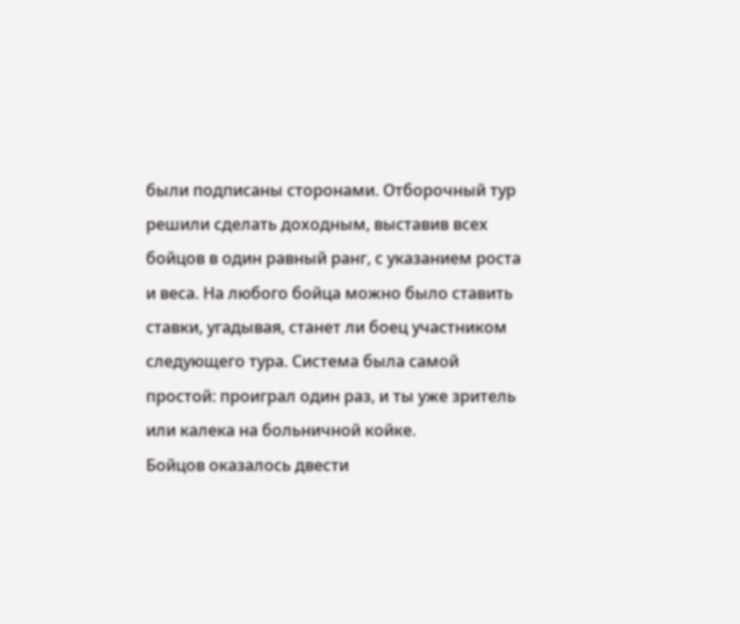были подписаны сторонами. Отборочный тур решили сделать доходным, выставив всех бойцов в один равный ранг, с указанием роста и веса. На любого бойца можно было ставить ставки, угадывая, станет ли боец участником следующего тура. Система была самой простой: проиграл один раз, и ты уже зритель или калека на больничной койке.
Бойцов оказалось двести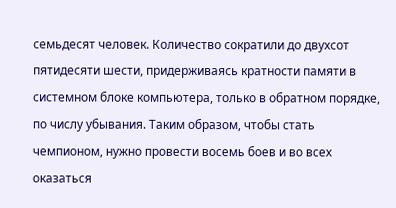семьдесят человек. Количество сократили до двухсот пятидесяти шести, придерживаясь кратности памяти в системном блоке компьютера, только в обратном порядке, по числу убывания. Таким образом, чтобы стать чемпионом, нужно провести восемь боев и во всех оказаться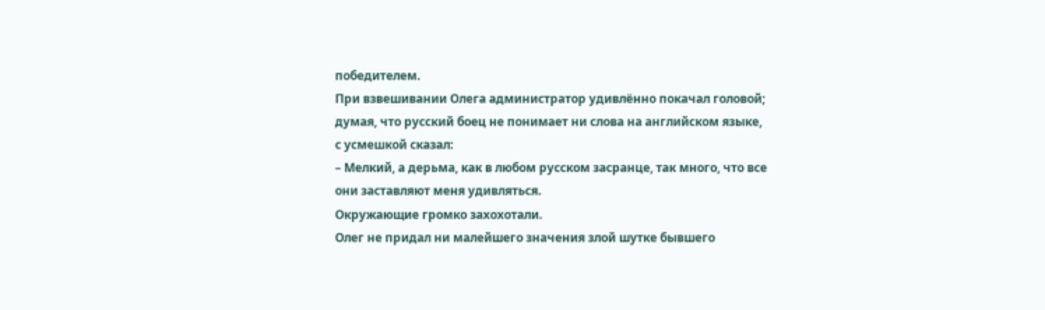победителем.
При взвешивании Олега администратор удивлённо покачал головой; думая, что русский боец не понимает ни слова на английском языке, с усмешкой сказал:
– Мелкий, а дерьма, как в любом русском засранце, так много, что все они заставляют меня удивляться.
Окружающие громко захохотали.
Олег не придал ни малейшего значения злой шутке бывшего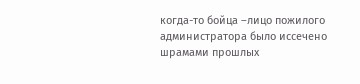когда-то бойца –лицо пожилого администратора было иссечено шрамами прошлых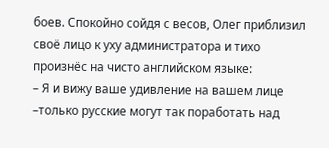боев. Спокойно сойдя с весов, Олег приблизил своё лицо к уху администратора и тихо произнёс на чисто английском языке:
– Я и вижу ваше удивление на вашем лице –только русские могут так поработать над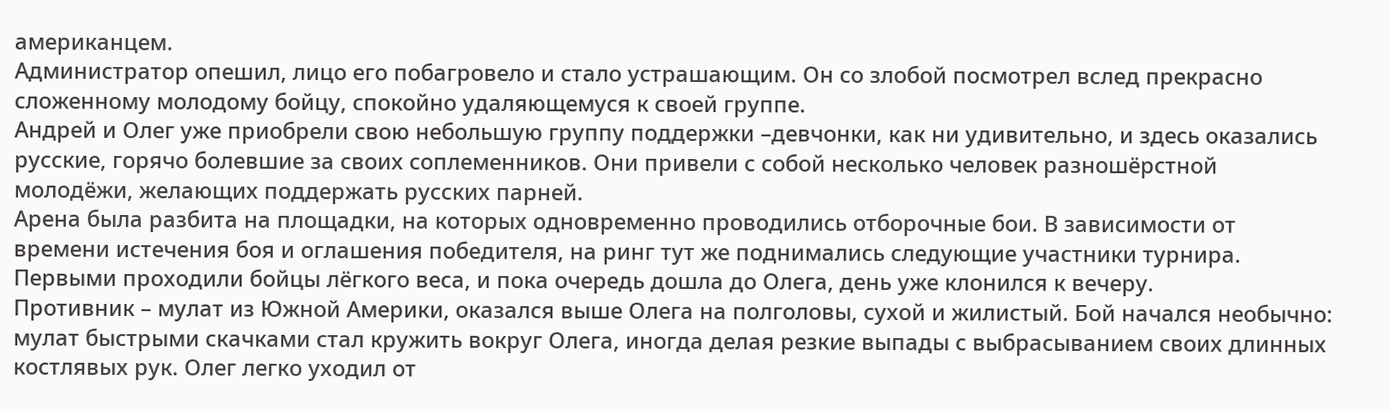американцем.
Администратор опешил, лицо его побагровело и стало устрашающим. Он со злобой посмотрел вслед прекрасно сложенному молодому бойцу, спокойно удаляющемуся к своей группе.
Андрей и Олег уже приобрели свою небольшую группу поддержки –девчонки, как ни удивительно, и здесь оказались русские, горячо болевшие за своих соплеменников. Они привели с собой несколько человек разношёрстной молодёжи, желающих поддержать русских парней.
Арена была разбита на площадки, на которых одновременно проводились отборочные бои. В зависимости от времени истечения боя и оглашения победителя, на ринг тут же поднимались следующие участники турнира.
Первыми проходили бойцы лёгкого веса, и пока очередь дошла до Олега, день уже клонился к вечеру.
Противник – мулат из Южной Америки, оказался выше Олега на полголовы, сухой и жилистый. Бой начался необычно: мулат быстрыми скачками стал кружить вокруг Олега, иногда делая резкие выпады с выбрасыванием своих длинных костлявых рук. Олег легко уходил от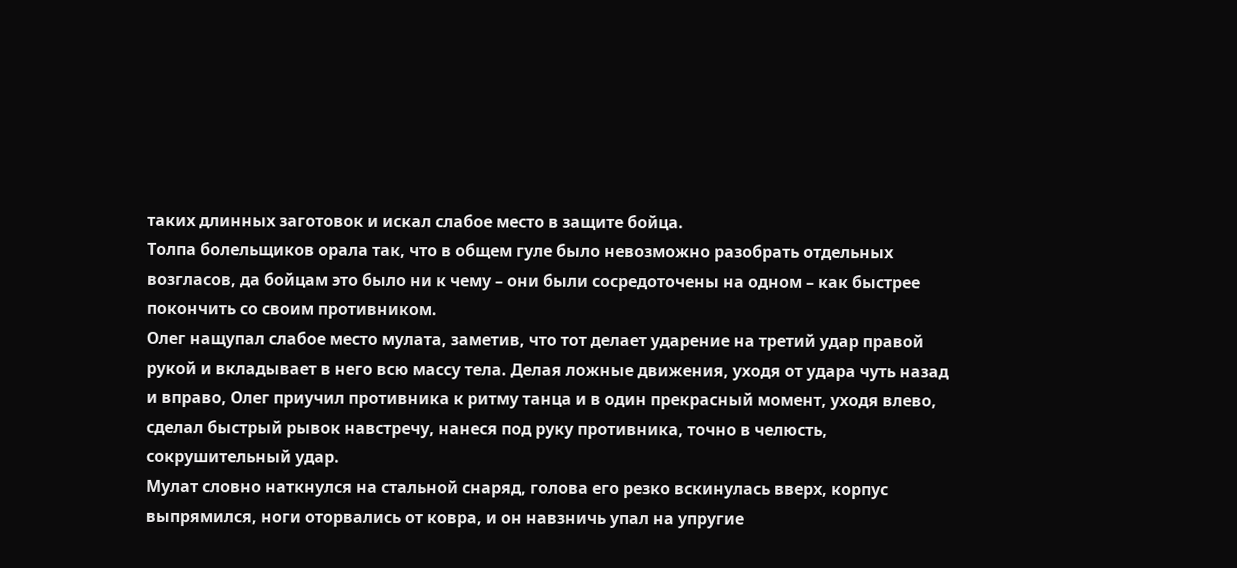таких длинных заготовок и искал слабое место в защите бойца.
Толпа болельщиков орала так, что в общем гуле было невозможно разобрать отдельных возгласов, да бойцам это было ни к чему – они были сосредоточены на одном – как быстрее покончить со своим противником.
Олег нащупал слабое место мулата, заметив, что тот делает ударение на третий удар правой рукой и вкладывает в него всю массу тела. Делая ложные движения, уходя от удара чуть назад и вправо, Олег приучил противника к ритму танца и в один прекрасный момент, уходя влево, сделал быстрый рывок навстречу, нанеся под руку противника, точно в челюсть, сокрушительный удар.
Мулат словно наткнулся на стальной снаряд, голова его резко вскинулась вверх, корпус выпрямился, ноги оторвались от ковра, и он навзничь упал на упругие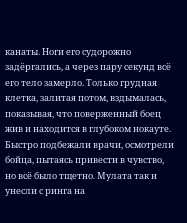канаты. Ноги его судорожно задёргались, а через пару секунд всё его тело замерло. Только грудная клетка, залитая потом, вздымалась, показывая, что поверженный боец жив и находится в глубоком нокауте.
Быстро подбежали врачи, осмотрели бойца, пытаясь привести в чувство, но всё было тщетно. Мулата так и унесли с ринга на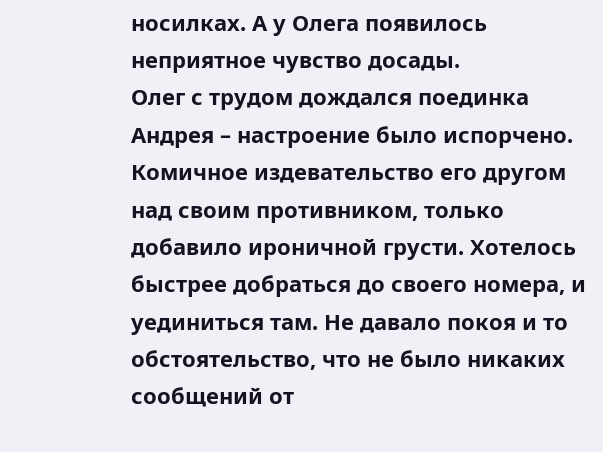носилках. А у Олега появилось неприятное чувство досады.
Олег с трудом дождался поединка Андрея – настроение было испорчено. Комичное издевательство его другом над своим противником, только добавило ироничной грусти. Хотелось быстрее добраться до своего номера, и уединиться там. Не давало покоя и то обстоятельство, что не было никаких сообщений от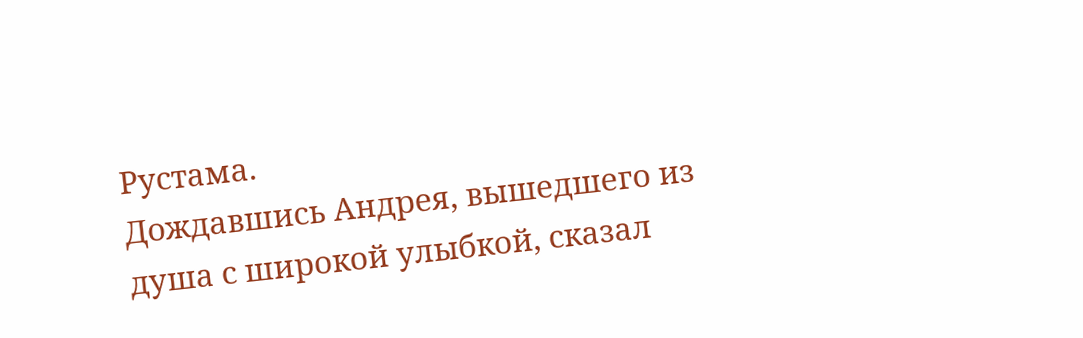Рустама.
Дождавшись Андрея, вышедшего из душа с широкой улыбкой, сказал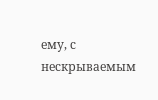ему, с нескрываемым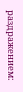раздражением: